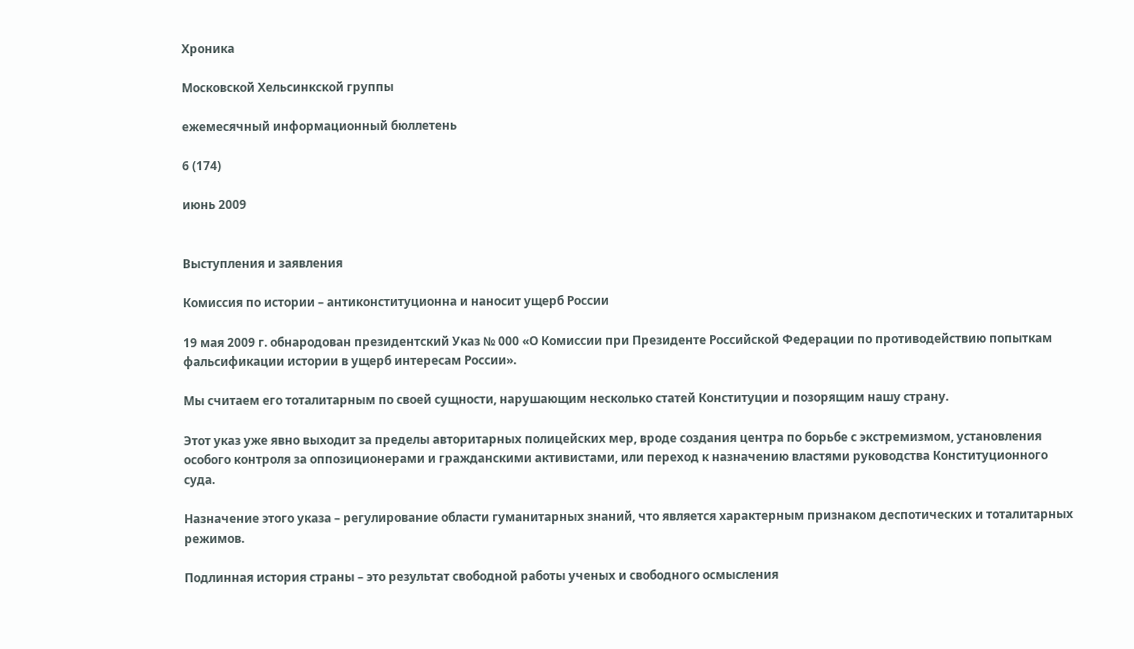Хроника

Московской Хельсинкской группы

ежемесячный информационный бюллетень

6 (174)

июнь 2009


Выступления и заявления

Комиссия по истории – антиконституционна и наносит ущерб России

19 мая 2009 г. обнародован президентский Указ № 000 «О Комиссии при Президенте Российской Федерации по противодействию попыткам фальсификации истории в ущерб интересам России».

Мы считаем его тоталитарным по своей сущности, нарушающим несколько статей Конституции и позорящим нашу страну.

Этот указ уже явно выходит за пределы авторитарных полицейских мер, вроде создания центра по борьбе с экстремизмом, установления особого контроля за оппозиционерами и гражданскими активистами, или переход к назначению властями руководства Конституционного суда.

Назначение этого указа – регулирование области гуманитарных знаний, что является характерным признаком деспотических и тоталитарных режимов.

Подлинная история страны – это результат свободной работы ученых и свободного осмысления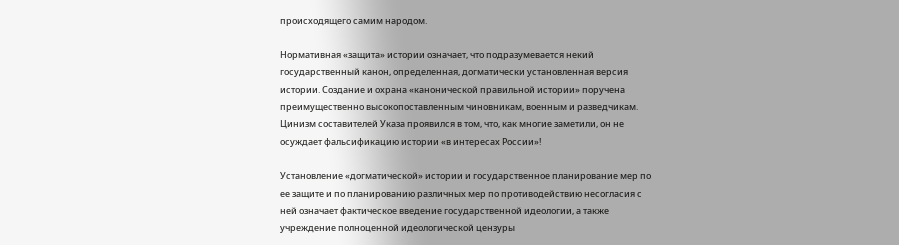происходящего самим народом.

Нормативная «защита» истории означает, что подразумевается некий государственный канон, определенная, догматически установленная версия истории. Создание и охрана «канонической правильной истории» поручена преимущественно высокопоставленным чиновникам, военным и разведчикам. Цинизм составителей Указа проявился в том, что, как многие заметили, он не осуждает фальсификацию истории «в интересах России»!

Установление «догматической» истории и государственное планирование мер по ее защите и по планированию различных мер по противодействию несогласия с ней означает фактическое введение государственной идеологии, а также учреждение полноценной идеологической цензуры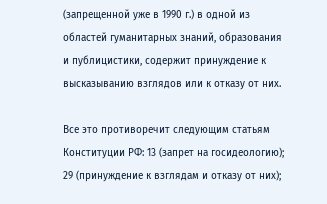(запрещенной уже в 1990 г.) в одной из областей гуманитарных знаний, образования и публицистики, содержит принуждение к высказыванию взглядов или к отказу от них.

Все это противоречит следующим статьям Конституции РФ: 13 (запрет на госидеологию); 29 (принуждение к взглядам и отказу от них);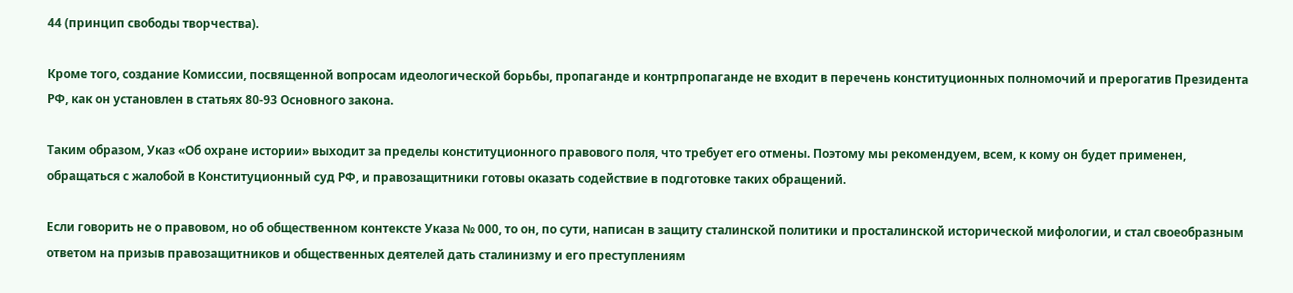44 (принцип свободы творчества).

Кроме того, создание Комиссии, посвященной вопросам идеологической борьбы, пропаганде и контрпропаганде не входит в перечень конституционных полномочий и прерогатив Президента РФ, как он установлен в статьях 80-93 Основного закона.

Таким образом, Указ «Об охране истории» выходит за пределы конституционного правового поля, что требует его отмены. Поэтому мы рекомендуем, всем, к кому он будет применен, обращаться с жалобой в Конституционный суд РФ, и правозащитники готовы оказать содействие в подготовке таких обращений.

Если говорить не о правовом, но об общественном контексте Указа № 000, то он, по сути, написан в защиту сталинской политики и просталинской исторической мифологии, и стал своеобразным ответом на призыв правозащитников и общественных деятелей дать сталинизму и его преступлениям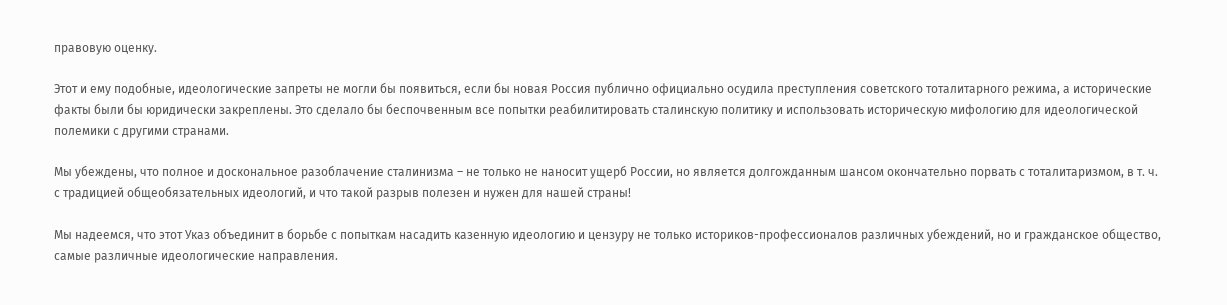правовую оценку.

Этот и ему подобные, идеологические запреты не могли бы появиться, если бы новая Россия публично официально осудила преступления советского тоталитарного режима, а исторические факты были бы юридически закреплены. Это сделало бы беспочвенным все попытки реабилитировать сталинскую политику и использовать историческую мифологию для идеологической полемики с другими странами.

Мы убеждены, что полное и доскональное разоблачение сталинизма – не только не наносит ущерб России, но является долгожданным шансом окончательно порвать с тоталитаризмом, в т. ч. с традицией общеобязательных идеологий, и что такой разрыв полезен и нужен для нашей страны!

Мы надеемся, что этот Указ объединит в борьбе с попыткам насадить казенную идеологию и цензуру не только историков-профессионалов различных убеждений, но и гражданское общество, самые различные идеологические направления.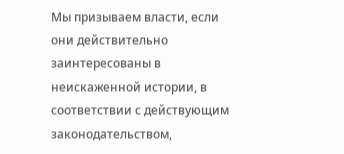Мы призываем власти, если они действительно заинтересованы в неискаженной истории, в соответствии с действующим законодательством,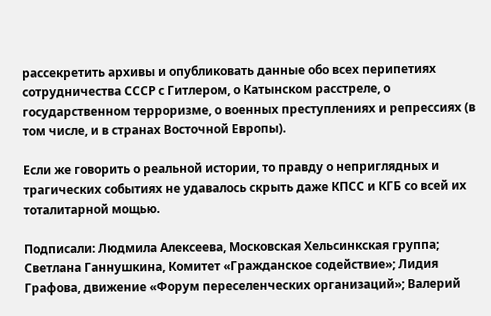рассекретить архивы и опубликовать данные обо всех перипетиях сотрудничества СССР с Гитлером, о Катынском расстреле, о государственном терроризме, о военных преступлениях и репрессиях (в том числе, и в странах Восточной Европы).

Если же говорить о реальной истории, то правду о неприглядных и трагических событиях не удавалось скрыть даже КПСС и КГБ со всей их тоталитарной мощью.

Подписали: Людмила Алексеева, Московская Хельсинкская группа; Светлана Ганнушкина, Комитет «Гражданское содействие»; Лидия Графова, движение «Форум переселенческих организаций»; Валерий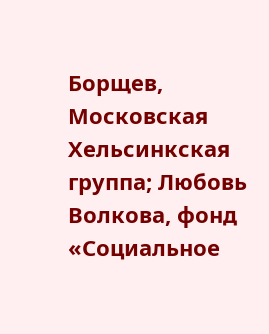Борщев, Московская Хельсинкская группа; Любовь Волкова, фонд «Социальное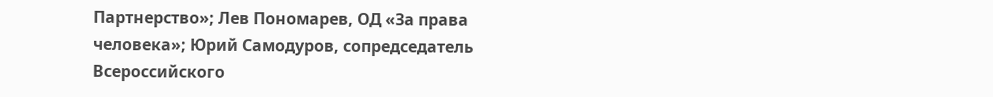Партнерство»; Лев Пономарев, ОД «За права человека»; Юрий Самодуров, сопредседатель Всероссийского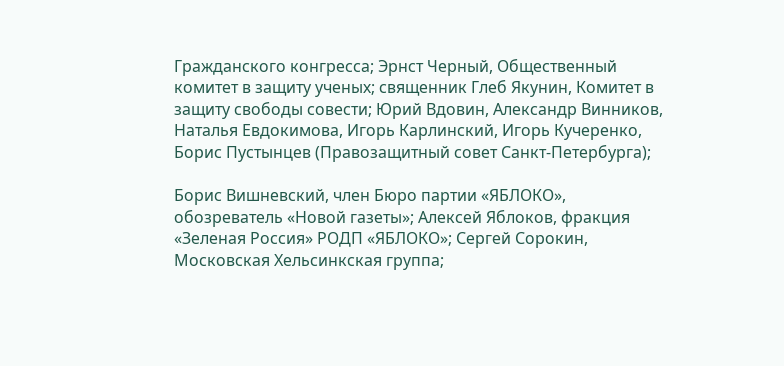Гражданского конгресса; Эрнст Черный, Общественный комитет в защиту ученых; священник Глеб Якунин, Комитет в защиту свободы совести; Юрий Вдовин, Александр Винников, Наталья Евдокимова, Игорь Карлинский, Игорь Кучеренко, Борис Пустынцев (Правозащитный совет Санкт-Петербурга);

Борис Вишневский, член Бюро партии «ЯБЛОКО», обозреватель «Новой газеты»; Алексей Яблоков, фракция «Зеленая Россия» РОДП «ЯБЛОКО»; Сергей Сорокин, Московская Хельсинкская группа;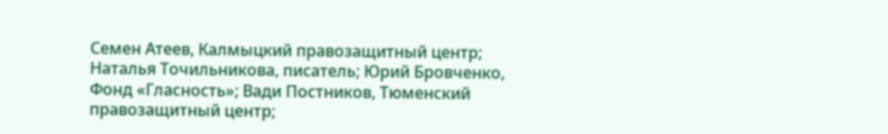Семен Атеев, Калмыцкий правозащитный центр; Наталья Точильникова, писатель; Юрий Бровченко, Фонд «Гласность»; Вади Постников, Тюменский правозащитный центр;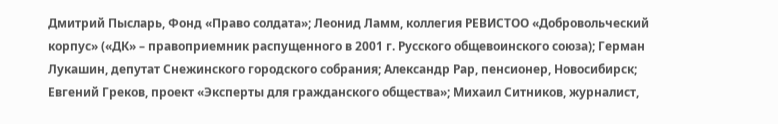Дмитрий Пысларь, Фонд «Право солдата»; Леонид Ламм, коллегия РЕВИСТОО «Добровольческий корпус» («ДК» – правоприемник распущенного в 2001 г. Русского общевоинского союза); Герман Лукашин, депутат Снежинского городского собрания; Александр Рар, пенсионер, Новосибирск; Евгений Греков, проект «Эксперты для гражданского общества»; Михаил Ситников, журналист,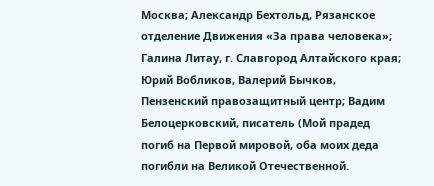Москва; Александр Бехтольд, Рязанское отделение Движения «За права человека»; Галина Литау, г. Славгород Алтайского края; Юрий Вобликов, Валерий Бычков, Пензенский правозащитный центр; Вадим Белоцерковский, писатель (Мой прадед погиб на Первой мировой, оба моих деда погибли на Великой Отечественной.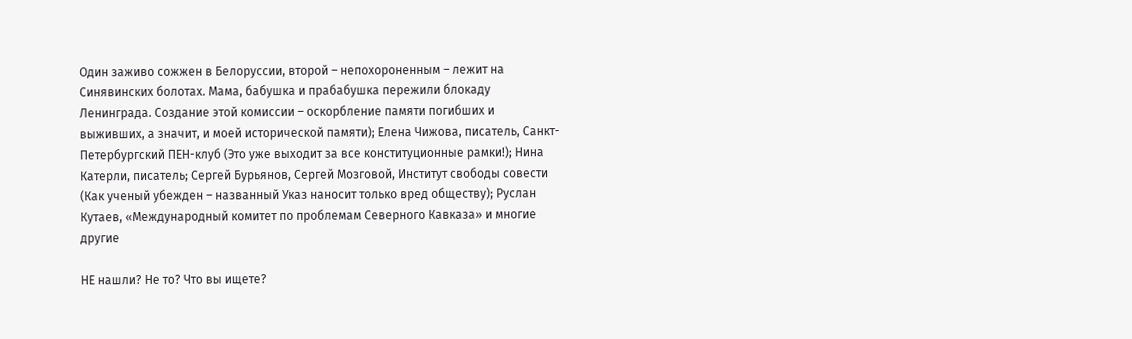Один заживо сожжен в Белоруссии, второй – непохороненным – лежит на Синявинских болотах. Мама, бабушка и прабабушка пережили блокаду Ленинграда. Создание этой комиссии – оскорбление памяти погибших и выживших, а значит, и моей исторической памяти); Елена Чижова, писатель, Санкт-Петербургский ПЕН-клуб (Это уже выходит за все конституционные рамки!); Нина Катерли, писатель; Сергей Бурьянов, Сергей Мозговой, Институт свободы совести (Как ученый убежден – названный Указ наносит только вред обществу); Руслан Кутаев, «Международный комитет по проблемам Северного Кавказа» и многие другие

НЕ нашли? Не то? Что вы ищете?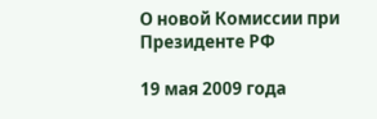О новой Комиссии при Президенте РФ

19 мая 2009 года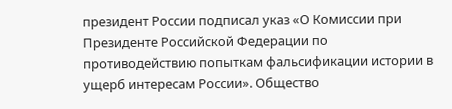президент России подписал указ «О Комиссии при Президенте Российской Федерации по противодействию попыткам фальсификации истории в ущерб интересам России». Общество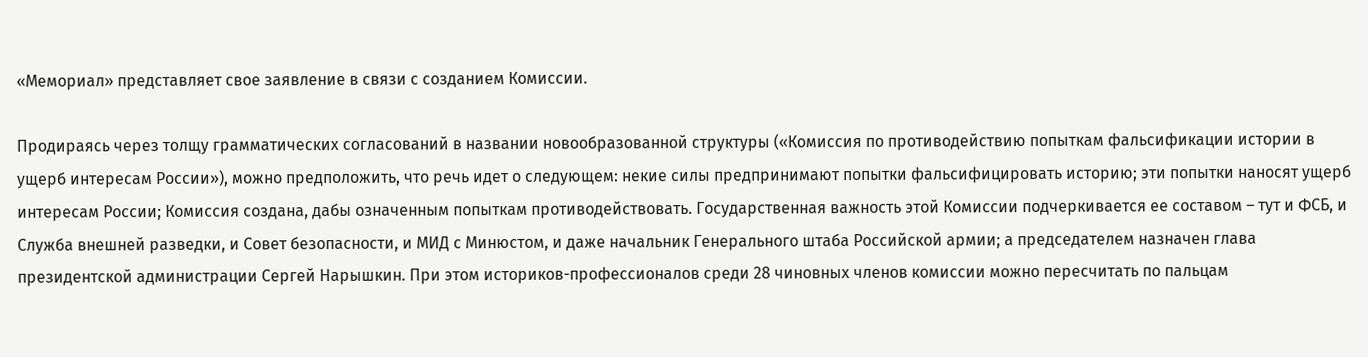«Мемориал» представляет свое заявление в связи с созданием Комиссии.

Продираясь через толщу грамматических согласований в названии новообразованной структуры («Комиссия по противодействию попыткам фальсификации истории в ущерб интересам России»), можно предположить, что речь идет о следующем: некие силы предпринимают попытки фальсифицировать историю; эти попытки наносят ущерб интересам России; Комиссия создана, дабы означенным попыткам противодействовать. Государственная важность этой Комиссии подчеркивается ее составом – тут и ФСБ, и Служба внешней разведки, и Совет безопасности, и МИД с Минюстом, и даже начальник Генерального штаба Российской армии; а председателем назначен глава президентской администрации Сергей Нарышкин. При этом историков-профессионалов среди 28 чиновных членов комиссии можно пересчитать по пальцам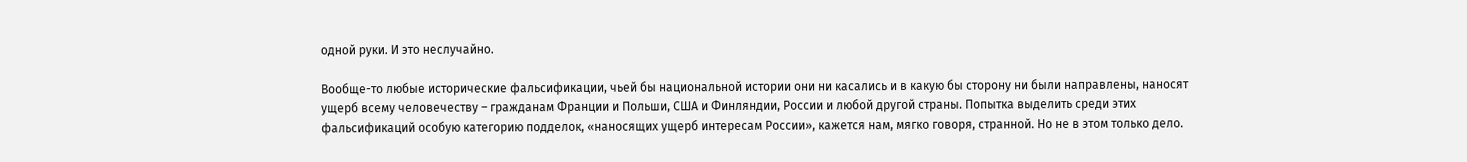одной руки. И это неслучайно.

Вообще-то любые исторические фальсификации, чьей бы национальной истории они ни касались и в какую бы сторону ни были направлены, наносят ущерб всему человечеству – гражданам Франции и Польши, США и Финляндии, России и любой другой страны. Попытка выделить среди этих фальсификаций особую категорию подделок, «наносящих ущерб интересам России», кажется нам, мягко говоря, странной. Но не в этом только дело.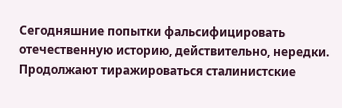Сегодняшние попытки фальсифицировать отечественную историю, действительно, нередки. Продолжают тиражироваться сталинистские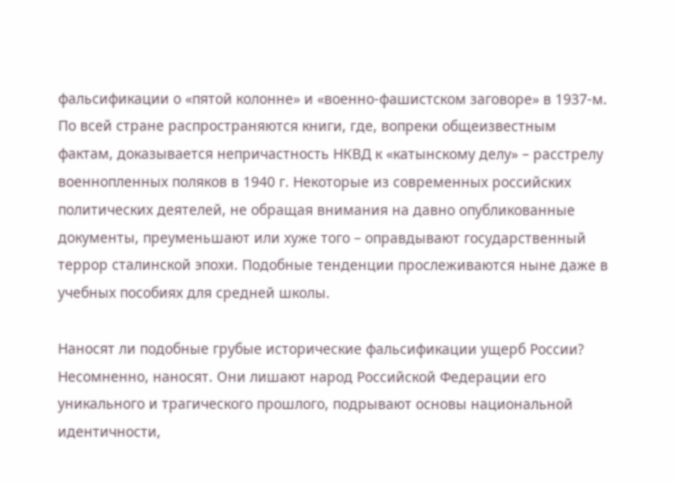фальсификации о «пятой колонне» и «военно-фашистском заговоре» в 1937-м. По всей стране распространяются книги, где, вопреки общеизвестным фактам, доказывается непричастность НКВД к «катынскому делу» – расстрелу военнопленных поляков в 1940 г. Некоторые из современных российских политических деятелей, не обращая внимания на давно опубликованные документы, преуменьшают или хуже того – оправдывают государственный террор сталинской эпохи. Подобные тенденции прослеживаются ныне даже в учебных пособиях для средней школы.

Наносят ли подобные грубые исторические фальсификации ущерб России? Несомненно, наносят. Они лишают народ Российской Федерации его уникального и трагического прошлого, подрывают основы национальной идентичности,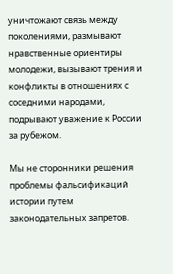уничтожают связь между поколениями, размывают нравственные ориентиры молодежи, вызывают трения и конфликты в отношениях с соседними народами, подрывают уважение к России за рубежом.

Мы не сторонники решения проблемы фальсификаций истории путем законодательных запретов.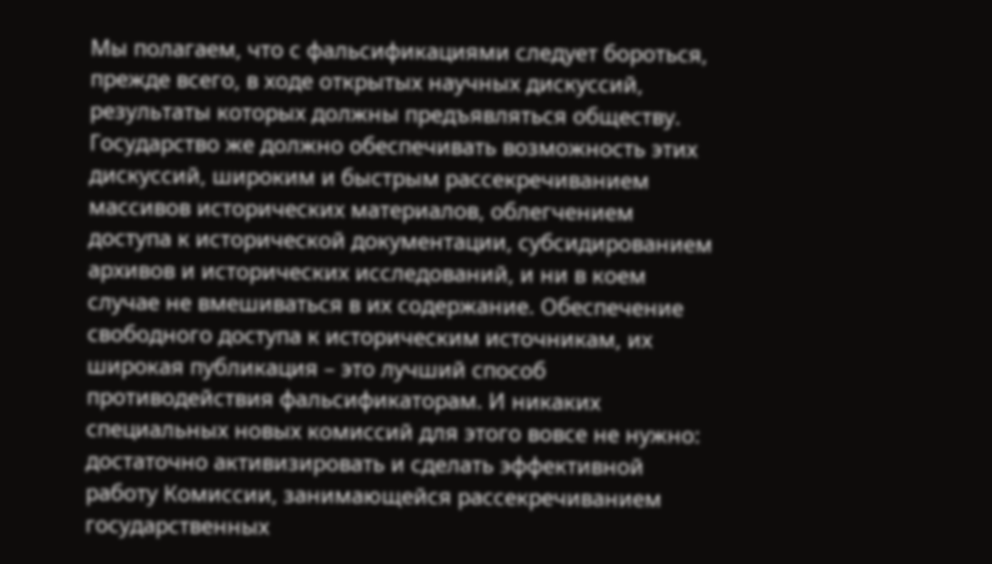Мы полагаем, что с фальсификациями следует бороться, прежде всего, в ходе открытых научных дискуссий, результаты которых должны предъявляться обществу. Государство же должно обеспечивать возможность этих дискуссий, широким и быстрым рассекречиванием массивов исторических материалов, облегчением доступа к исторической документации, субсидированием архивов и исторических исследований, и ни в коем случае не вмешиваться в их содержание. Обеспечение свободного доступа к историческим источникам, их широкая публикация – это лучший способ противодействия фальсификаторам. И никаких специальных новых комиссий для этого вовсе не нужно: достаточно активизировать и сделать эффективной работу Комиссии, занимающейся рассекречиванием государственных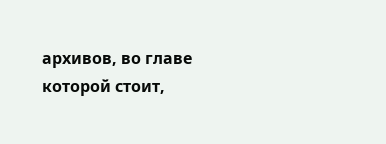архивов, во главе которой стоит,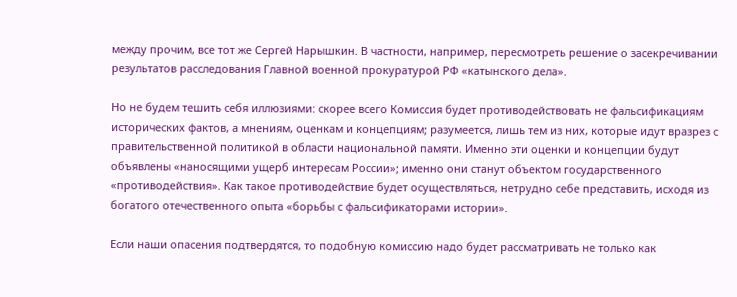между прочим, все тот же Сергей Нарышкин. В частности, например, пересмотреть решение о засекречивании результатов расследования Главной военной прокуратурой РФ «катынского дела».

Но не будем тешить себя иллюзиями: скорее всего Комиссия будет противодействовать не фальсификациям исторических фактов, а мнениям, оценкам и концепциям; разумеется, лишь тем из них, которые идут вразрез с правительственной политикой в области национальной памяти. Именно эти оценки и концепции будут объявлены «наносящими ущерб интересам России»; именно они станут объектом государственного «противодействия». Как такое противодействие будет осуществляться, нетрудно себе представить, исходя из богатого отечественного опыта «борьбы с фальсификаторами истории».

Если наши опасения подтвердятся, то подобную комиссию надо будет рассматривать не только как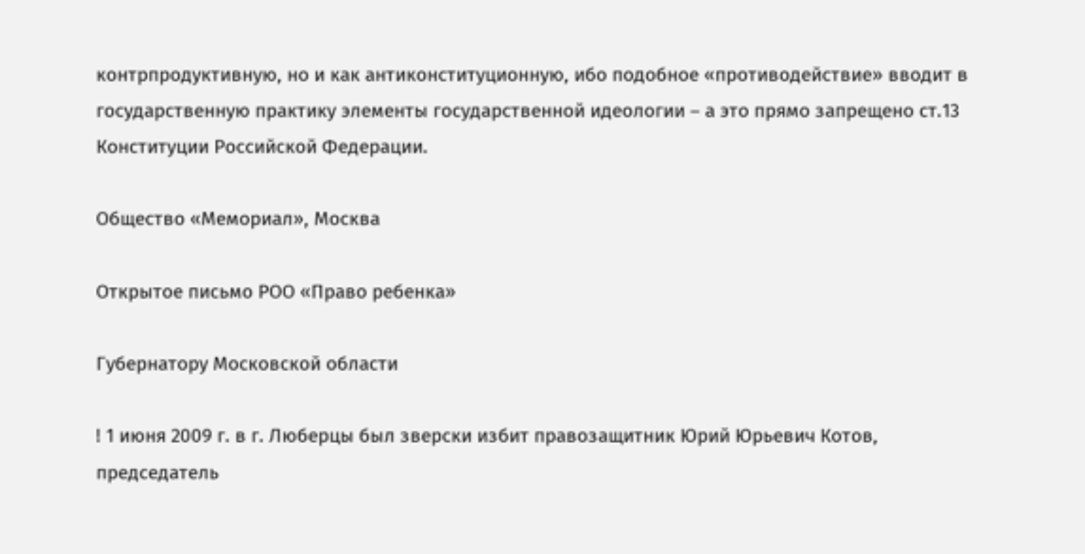контрпродуктивную, но и как антиконституционную, ибо подобное «противодействие» вводит в государственную практику элементы государственной идеологии – а это прямо запрещено ст.13 Конституции Российской Федерации.

Общество «Мемориал», Москва

Открытое письмо РОО «Право ребенка»

Губернатору Московской области

! 1 июня 2009 г. в г. Люберцы был зверски избит правозащитник Юрий Юрьевич Котов, председатель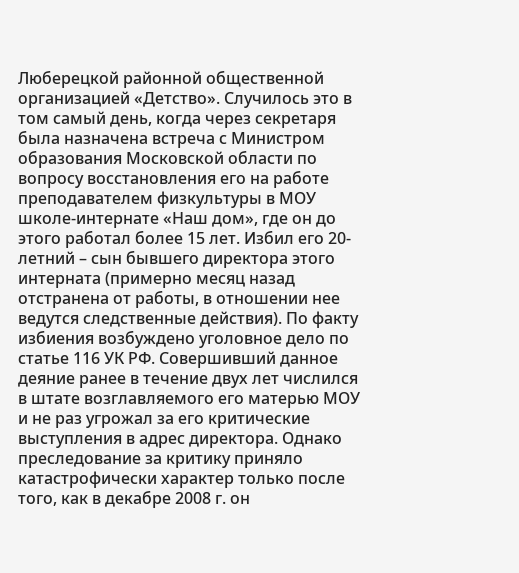Люберецкой районной общественной организацией «Детство». Случилось это в том самый день, когда через секретаря была назначена встреча с Министром образования Московской области по вопросу восстановления его на работе преподавателем физкультуры в МОУ школе-интернате «Наш дом», где он до этого работал более 15 лет. Избил его 20-летний – сын бывшего директора этого интерната (примерно месяц назад отстранена от работы, в отношении нее ведутся следственные действия). По факту избиения возбуждено уголовное дело по статье 116 УК РФ. Совершивший данное деяние ранее в течение двух лет числился в штате возглавляемого его матерью МОУ и не раз угрожал за его критические выступления в адрес директора. Однако преследование за критику приняло катастрофически характер только после того, как в декабре 2008 г. он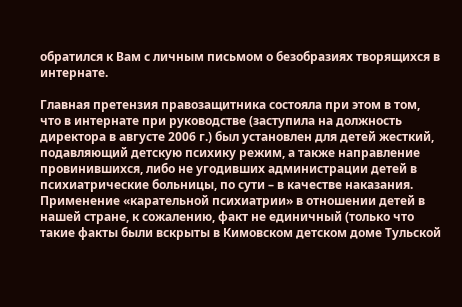обратился к Вам с личным письмом о безобразиях творящихся в интернате.

Главная претензия правозащитника состояла при этом в том, что в интернате при руководстве (заступила на должность директора в августе 2006 г.) был установлен для детей жесткий, подавляющий детскую психику режим, а также направление провинившихся, либо не угодивших администрации детей в психиатрические больницы, по сути – в качестве наказания. Применение «карательной психиатрии» в отношении детей в нашей стране, к сожалению, факт не единичный (только что такие факты были вскрыты в Кимовском детском доме Тульской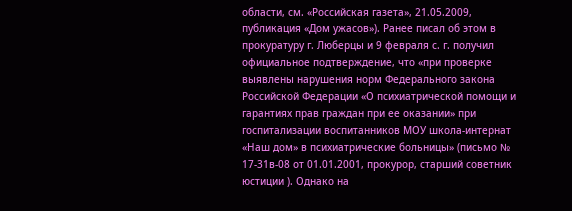области, см. «Российская газета», 21.05.2009, публикация «Дом ужасов»). Ранее писал об этом в прокуратуру г. Люберцы и 9 февраля с. г. получил официальное подтверждение, что «при проверке выявлены нарушения норм Федерального закона Российской Федерации «О психиатрической помощи и гарантиях прав граждан при ее оказании» при госпитализации воспитанников МОУ школа-интернат «Наш дом» в психиатрические больницы» (письмо № 17-31в-08 от 01.01.2001, прокурор, старший советник юстиции ). Однако на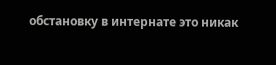обстановку в интернате это никак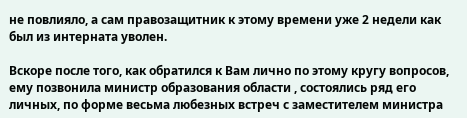не повлияло, а сам правозащитник к этому времени уже 2 недели как был из интерната уволен.

Вскоре после того, как обратился к Вам лично по этому кругу вопросов, ему позвонила министр образования области , состоялись ряд его личных, по форме весьма любезных встреч с заместителем министра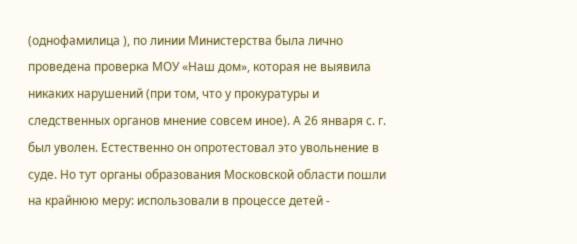(однофамилица ), по линии Министерства была лично проведена проверка МОУ «Наш дом», которая не выявила никаких нарушений (при том, что у прокуратуры и следственных органов мнение совсем иное). А 26 января с. г. был уволен. Естественно он опротестовал это увольнение в суде. Но тут органы образования Московской области пошли на крайнюю меру: использовали в процессе детей -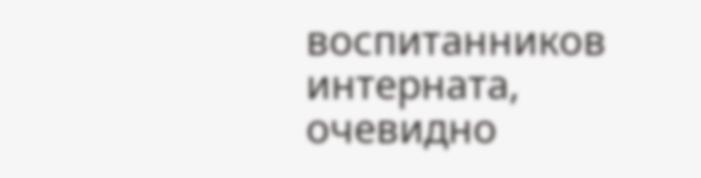воспитанников интерната, очевидно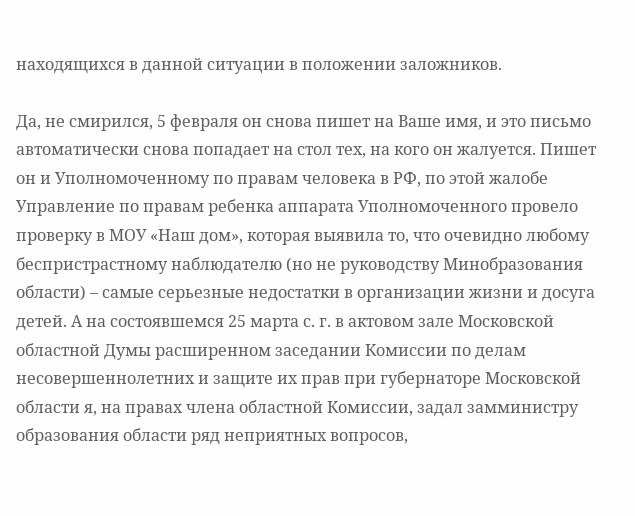находящихся в данной ситуации в положении заложников.

Да, не смирился, 5 февраля он снова пишет на Ваше имя, и это письмо автоматически снова попадает на стол тех, на кого он жалуется. Пишет он и Уполномоченному по правам человека в РФ, по этой жалобе Управление по правам ребенка аппарата Уполномоченного провело проверку в МОУ «Наш дом», которая выявила то, что очевидно любому беспристрастному наблюдателю (но не руководству Минобразования области) – самые серьезные недостатки в организации жизни и досуга детей. А на состоявшемся 25 марта с. г. в актовом зале Московской областной Думы расширенном заседании Комиссии по делам несовершеннолетних и защите их прав при губернаторе Московской области я, на правах члена областной Комиссии, задал замминистру образования области ряд неприятных вопросов,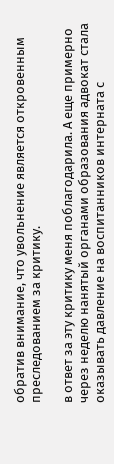обратив внимание, что увольнение является откровенным преследованием за критику.

в ответ за эту критику меня поблагодарила. А еще примерно через неделю нанятый органами образования адвокат стала оказывать давление на воспитанников интерната с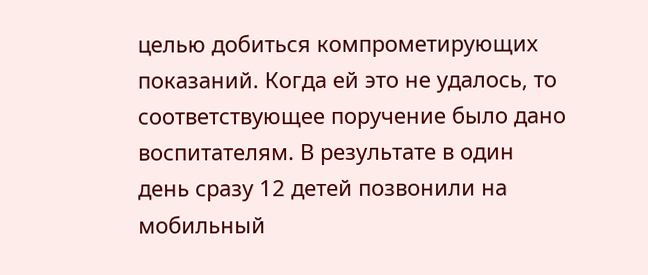целью добиться компрометирующих показаний. Когда ей это не удалось, то соответствующее поручение было дано воспитателям. В результате в один день сразу 12 детей позвонили на мобильный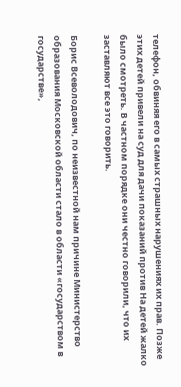телефон, обвиняя его в самых страшных нарушениях их прав. Позже этих детей привели на суд для дачи показаний против На детей жалко было смотреть. В частном порядке они честно говорили, что их заставляют все это говорить.

Борис Всеволодович, по неизвестной нам причине Министерство образования Московской области стало в области «государством в государстве»,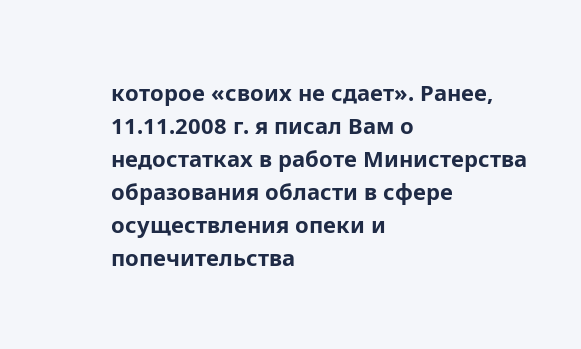которое «своих не сдает». Ранее, 11.11.2008 г. я писал Вам о недостатках в работе Министерства образования области в сфере осуществления опеки и попечительства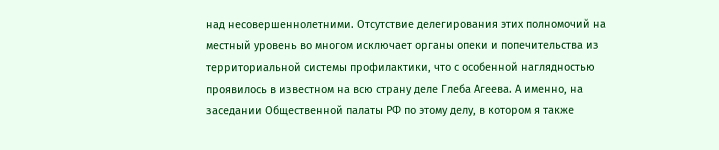над несовершеннолетними. Отсутствие делегирования этих полномочий на местный уровень во многом исключает органы опеки и попечительства из территориальной системы профилактики, что с особенной наглядностью проявилось в известном на всю страну деле Глеба Агеева. А именно, на заседании Общественной палаты РФ по этому делу, в котором я также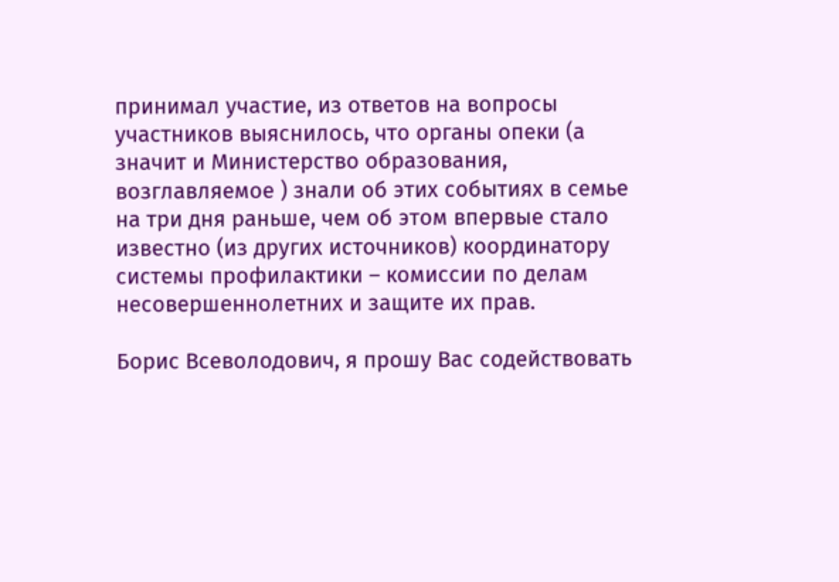принимал участие, из ответов на вопросы участников выяснилось, что органы опеки (а значит и Министерство образования, возглавляемое ) знали об этих событиях в семье на три дня раньше, чем об этом впервые стало известно (из других источников) координатору системы профилактики – комиссии по делам несовершеннолетних и защите их прав.

Борис Всеволодович, я прошу Вас содействовать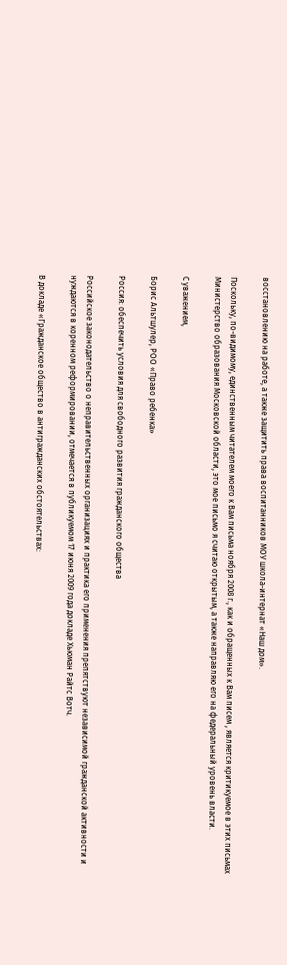восстановлению на работе, а также защитить права воспитанников МОУ школа-интернат «Наш дом».

Поскольку, по-видимому, единственным читателем моего к Вам письма ноября 2008 г., как и обращенных к Вам писем , является критикуемое в этих письмах Министерство образования Московской области, это мое письмо я считаю открытым, а также направляю его на федеральный уровень власти.

С уважением,

Борис Альтшулер, РОО «Право ребенка»

Россия: обеспечить условия для свободного развития гражданского общества

Российское законодательство о неправительственных организациях и практика его применения препятствуют независимой гражданской активности и нуждаются в коренном реформировании, отмечается в публикуемом 17 июня 2009 года докладе Хьюман Райтс Вотч.

В докладе «Гражданское общество в антигражданских обстоятельствах: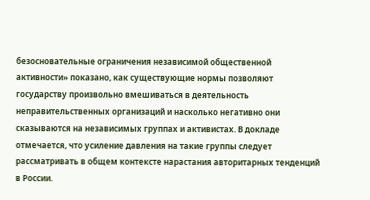безосновательные ограничения независимой общественной активности» показано, как существующие нормы позволяют государству произвольно вмешиваться в деятельность неправительственных организаций и насколько негативно они сказываются на независимых группах и активистах. В докладе отмечается, что усиление давления на такие группы следует рассматривать в общем контексте нарастания авторитарных тенденций в России.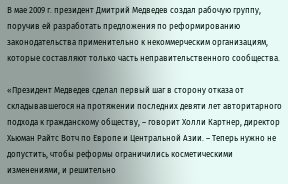В мае 2009 г. президент Дмитрий Медведев создал рабочую группу, поручив ей разработать предложения по реформированию законодательства применительно к некоммерческим организациям, которые составляют только часть неправительственного сообщества.

«Президент Медведев сделал первый шаг в сторону отказа от складывавшегося на протяжении последних девяти лет авторитарного подхода к гражданскому обществу, – говорит Холли Картнер, директор Хьюман Райтс Вотч по Европе и Центральной Азии. – Теперь нужно не допустить, чтобы реформы ограничились косметическими изменениями, и решительно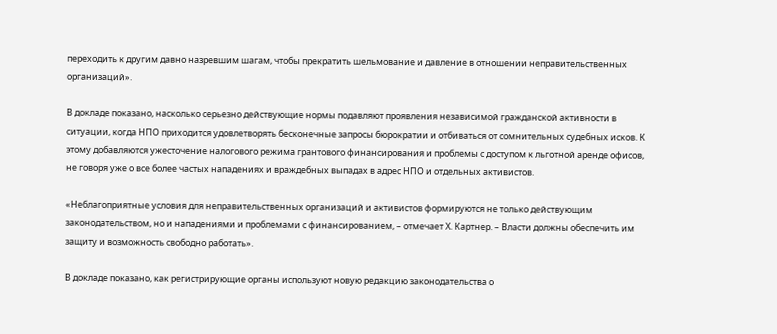переходить к другим давно назревшим шагам, чтобы прекратить шельмование и давление в отношении неправительственных организаций».

В докладе показано, насколько серьезно действующие нормы подавляют проявления независимой гражданской активности в ситуации, когда НПО приходится удовлетворять бесконечные запросы бюрократии и отбиваться от сомнительных судебных исков. К этому добавляются ужесточение налогового режима грантового финансирования и проблемы с доступом к льготной аренде офисов, не говоря уже о все более частых нападениях и враждебных выпадах в адрес НПО и отдельных активистов.

«Неблагоприятные условия для неправительственных организаций и активистов формируются не только действующим законодательством, но и нападениями и проблемами с финансированием, – отмечает Х. Картнер. – Власти должны обеспечить им защиту и возможность свободно работать».

В докладе показано, как регистрирующие органы используют новую редакцию законодательства о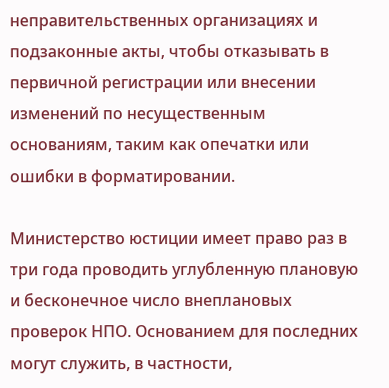неправительственных организациях и подзаконные акты, чтобы отказывать в первичной регистрации или внесении изменений по несущественным основаниям, таким как опечатки или ошибки в форматировании.

Министерство юстиции имеет право раз в три года проводить углубленную плановую и бесконечное число внеплановых проверок НПО. Основанием для последних могут служить, в частности,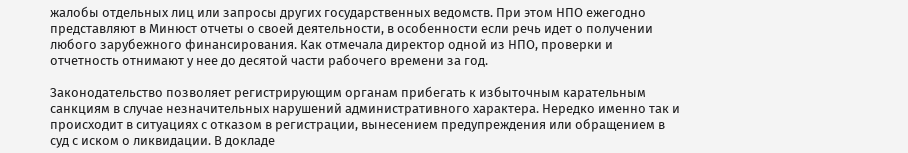жалобы отдельных лиц или запросы других государственных ведомств. При этом НПО ежегодно представляют в Минюст отчеты о своей деятельности, в особенности если речь идет о получении любого зарубежного финансирования. Как отмечала директор одной из НПО, проверки и отчетность отнимают у нее до десятой части рабочего времени за год.

Законодательство позволяет регистрирующим органам прибегать к избыточным карательным санкциям в случае незначительных нарушений административного характера. Нередко именно так и происходит в ситуациях с отказом в регистрации, вынесением предупреждения или обращением в суд с иском о ликвидации. В докладе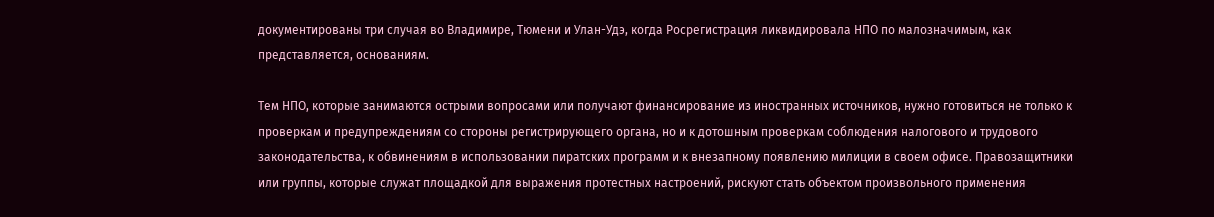документированы три случая во Владимире, Тюмени и Улан-Удэ, когда Росрегистрация ликвидировала НПО по малозначимым, как представляется, основаниям.

Тем НПО, которые занимаются острыми вопросами или получают финансирование из иностранных источников, нужно готовиться не только к проверкам и предупреждениям со стороны регистрирующего органа, но и к дотошным проверкам соблюдения налогового и трудового законодательства, к обвинениям в использовании пиратских программ и к внезапному появлению милиции в своем офисе. Правозащитники или группы, которые служат площадкой для выражения протестных настроений, рискуют стать объектом произвольного применения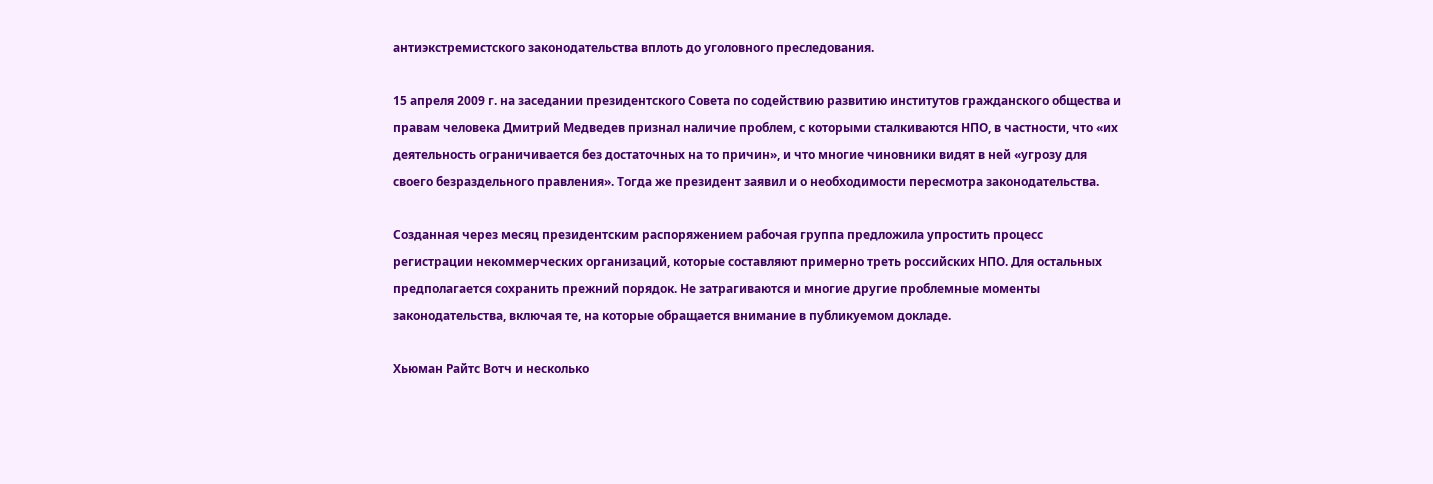антиэкстремистского законодательства вплоть до уголовного преследования.

15 апреля 2009 г. на заседании президентского Совета по содействию развитию институтов гражданского общества и правам человека Дмитрий Медведев признал наличие проблем, с которыми сталкиваются НПО, в частности, что «их деятельность ограничивается без достаточных на то причин», и что многие чиновники видят в ней «угрозу для своего безраздельного правления». Тогда же президент заявил и о необходимости пересмотра законодательства.

Созданная через месяц президентским распоряжением рабочая группа предложила упростить процесс регистрации некоммерческих организаций, которые составляют примерно треть российских НПО. Для остальных предполагается сохранить прежний порядок. Не затрагиваются и многие другие проблемные моменты законодательства, включая те, на которые обращается внимание в публикуемом докладе.

Хьюман Райтс Вотч и несколько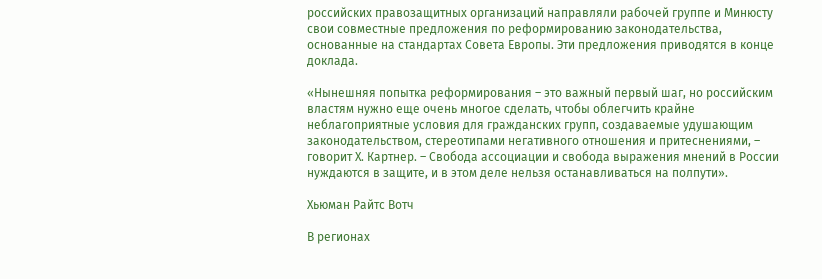российских правозащитных организаций направляли рабочей группе и Минюсту свои совместные предложения по реформированию законодательства, основанные на стандартах Совета Европы. Эти предложения приводятся в конце доклада.

«Нынешняя попытка реформирования – это важный первый шаг, но российским властям нужно еще очень многое сделать, чтобы облегчить крайне неблагоприятные условия для гражданских групп, создаваемые удушающим законодательством, стереотипами негативного отношения и притеснениями, – говорит Х. Картнер. – Свобода ассоциации и свобода выражения мнений в России нуждаются в защите, и в этом деле нельзя останавливаться на полпути».

Хьюман Райтс Вотч

В регионах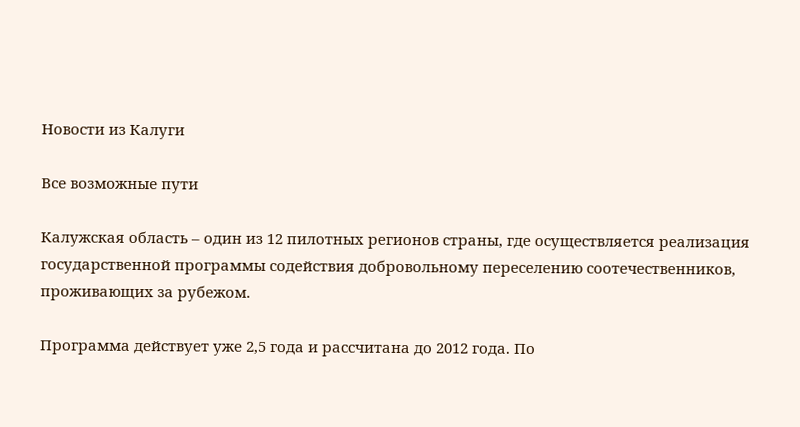Новости из Калуги

Все возможные пути

Калужская область – один из 12 пилотных регионов страны, где осуществляется реализация государственной программы содействия добровольному переселению соотечественников, проживающих за рубежом.

Программа действует уже 2,5 года и рассчитана до 2012 года. По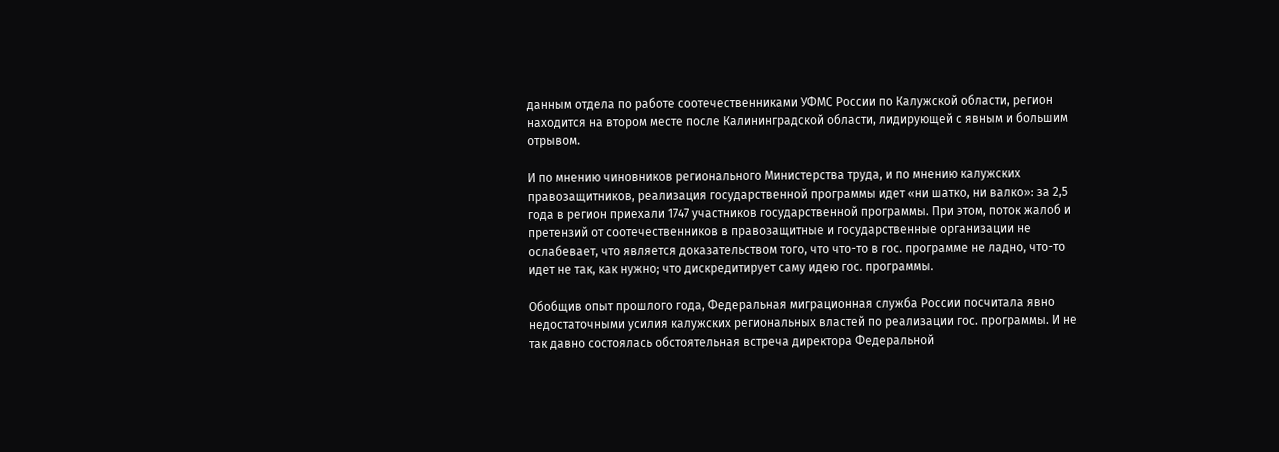данным отдела по работе соотечественниками УФМС России по Калужской области, регион находится на втором месте после Калининградской области, лидирующей с явным и большим отрывом.

И по мнению чиновников регионального Министерства труда, и по мнению калужских правозащитников, реализация государственной программы идет «ни шатко, ни валко»: за 2,5 года в регион приехали 1747 участников государственной программы. При этом, поток жалоб и претензий от соотечественников в правозащитные и государственные организации не ослабевает, что является доказательством того, что что-то в гос. программе не ладно, что-то идет не так, как нужно; что дискредитирует саму идею гос. программы.

Обобщив опыт прошлого года, Федеральная миграционная служба России посчитала явно недостаточными усилия калужских региональных властей по реализации гос. программы. И не так давно состоялась обстоятельная встреча директора Федеральной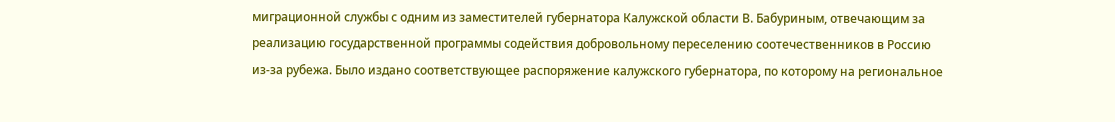миграционной службы с одним из заместителей губернатора Калужской области В. Бабуриным, отвечающим за реализацию государственной программы содействия добровольному переселению соотечественников в Россию из-за рубежа. Было издано соответствующее распоряжение калужского губернатора, по которому на региональное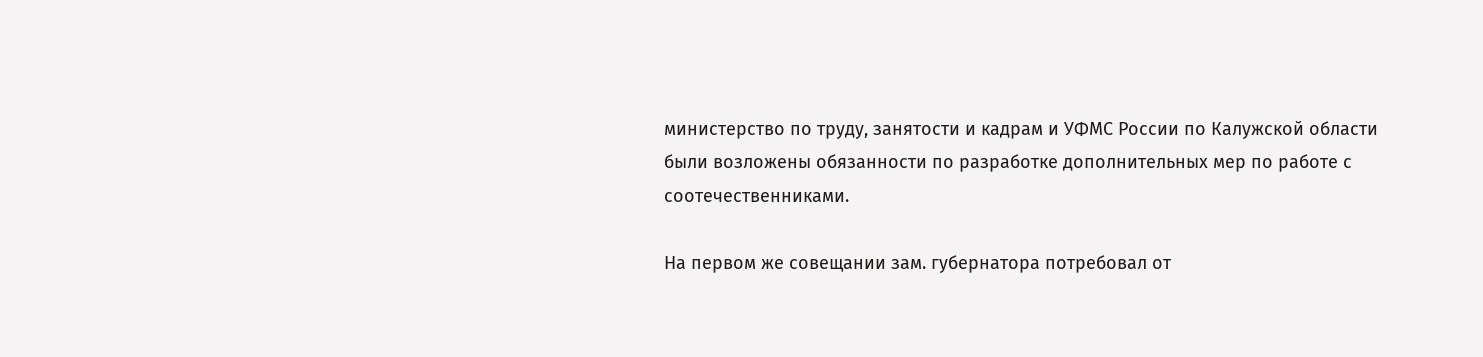министерство по труду, занятости и кадрам и УФМС России по Калужской области были возложены обязанности по разработке дополнительных мер по работе с соотечественниками.

На первом же совещании зам. губернатора потребовал от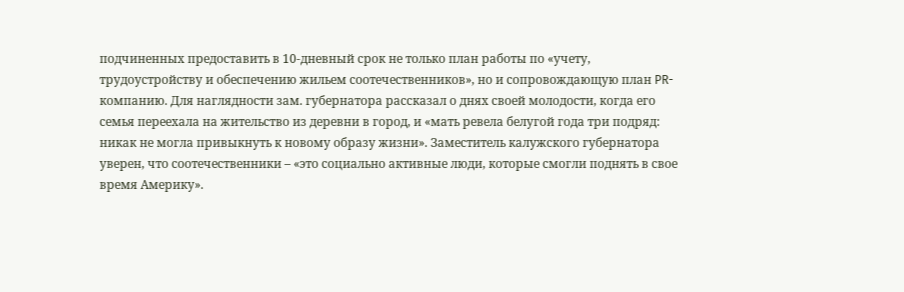подчиненных предоставить в 10-дневный срок не только план работы по «учету, трудоустройству и обеспечению жильем соотечественников», но и сопровождающую план PR-компанию. Для наглядности зам. губернатора рассказал о днях своей молодости, когда его семья переехала на жительство из деревни в город, и «мать ревела белугой года три подряд: никак не могла привыкнуть к новому образу жизни». Заместитель калужского губернатора уверен, что соотечественники – «это социально активные люди, которые смогли поднять в свое время Америку».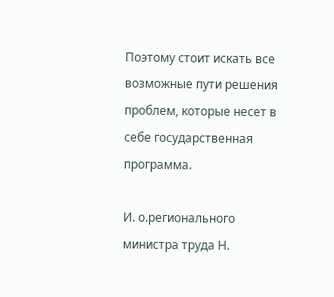Поэтому стоит искать все возможные пути решения проблем, которые несет в себе государственная программа.

И. о.регионального министра труда Н.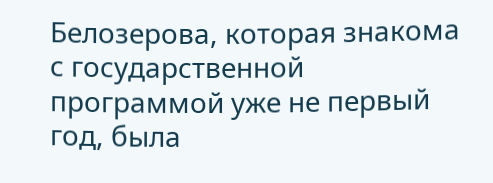Белозерова, которая знакома с государственной программой уже не первый год, была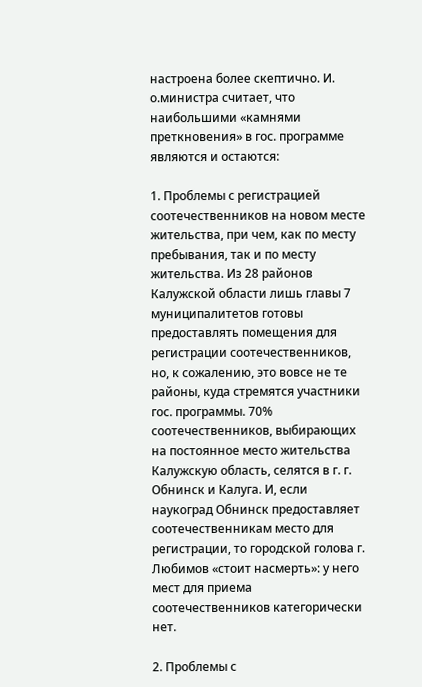настроена более скептично. И. о.министра считает, что наибольшими «камнями преткновения» в гос. программе являются и остаются:

1. Проблемы с регистрацией соотечественников на новом месте жительства, при чем, как по месту пребывания, так и по месту жительства. Из 28 районов Калужской области лишь главы 7 муниципалитетов готовы предоставлять помещения для регистрации соотечественников, но, к сожалению, это вовсе не те районы, куда стремятся участники гос. программы. 70% соотечественников, выбирающих на постоянное место жительства Калужскую область, селятся в г. г. Обнинск и Калуга. И, если наукоград Обнинск предоставляет соотечественникам место для регистрации, то городской голова г. Любимов «стоит насмерть»: у него мест для приема соотечественников категорически нет.

2. Проблемы с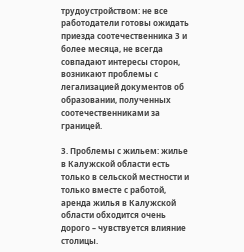трудоустройством: не все работодатели готовы ожидать приезда соотечественника 3 и более месяца, не всегда совпадают интересы сторон, возникают проблемы с легализацией документов об образовании, полученных соотечественниками за границей.

3. Проблемы с жильем: жилье в Калужской области есть только в сельской местности и только вместе с работой, аренда жилья в Калужской области обходится очень дорого – чувствуется влияние столицы.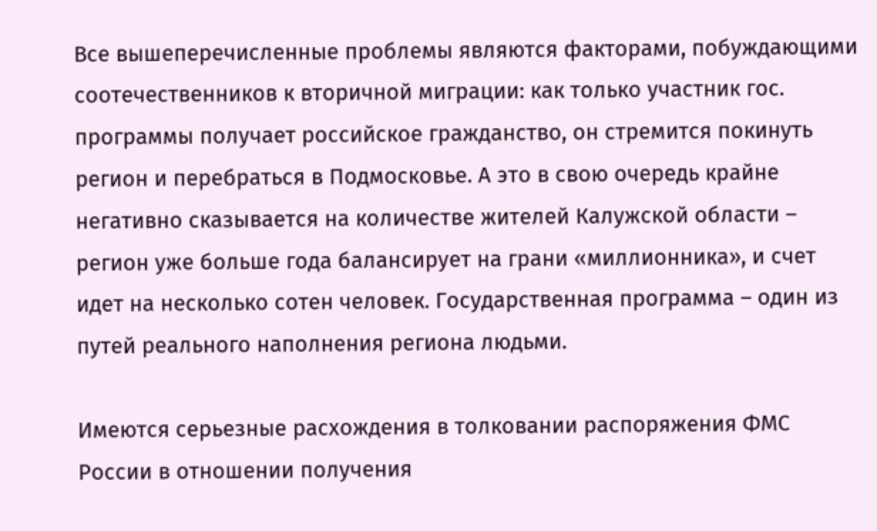Все вышеперечисленные проблемы являются факторами, побуждающими соотечественников к вторичной миграции: как только участник гос. программы получает российское гражданство, он стремится покинуть регион и перебраться в Подмосковье. А это в свою очередь крайне негативно сказывается на количестве жителей Калужской области – регион уже больше года балансирует на грани «миллионника», и счет идет на несколько сотен человек. Государственная программа – один из путей реального наполнения региона людьми.

Имеются серьезные расхождения в толковании распоряжения ФМС России в отношении получения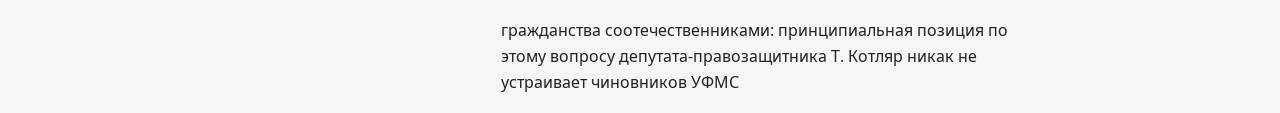гражданства соотечественниками: принципиальная позиция по этому вопросу депутата-правозащитника Т. Котляр никак не устраивает чиновников УФМС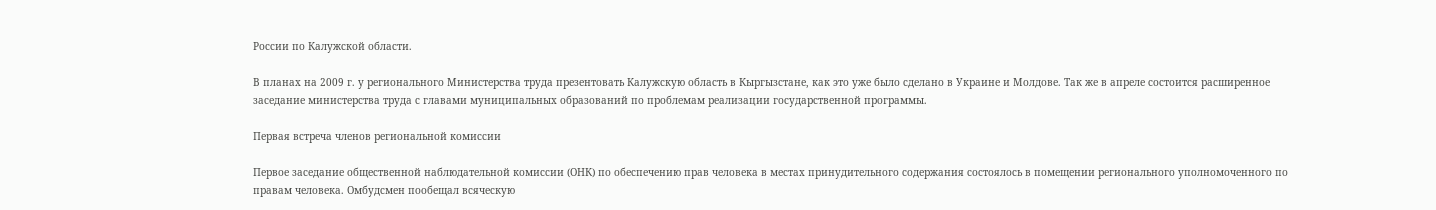России по Калужской области.

В планах на 2009 г. у регионального Министерства труда презентовать Калужскую область в Кыргызстане, как это уже было сделано в Украине и Молдове. Так же в апреле состоится расширенное заседание министерства труда с главами муниципальных образований по проблемам реализации государственной программы.

Первая встреча членов региональной комиссии

Первое заседание общественной наблюдательной комиссии (ОНК) по обеспечению прав человека в местах принудительного содержания состоялось в помещении регионального уполномоченного по правам человека. Омбудсмен пообещал всяческую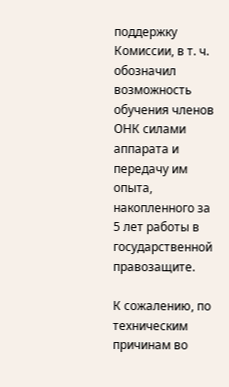поддержку Комиссии, в т. ч. обозначил возможность обучения членов ОНК силами аппарата и передачу им опыта, накопленного за 5 лет работы в государственной правозащите.

К сожалению, по техническим причинам во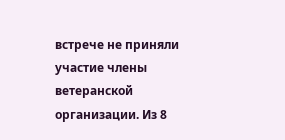встрече не приняли участие члены ветеранской организации. Из 8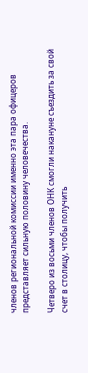членов региональной комиссии именно эта пара офицеров представляет сильную половину человечества.

Четверо из восьми членов ОНК смогли накануне съездить за свой счет в столицу, чтобы получить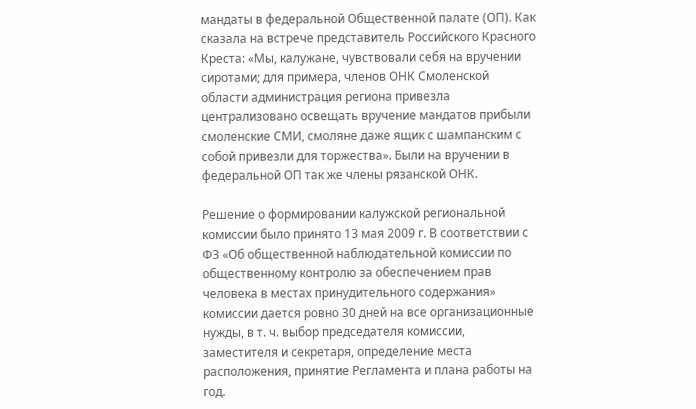мандаты в федеральной Общественной палате (ОП). Как сказала на встрече представитель Российского Красного Креста: «Мы, калужане, чувствовали себя на вручении сиротами; для примера, членов ОНК Смоленской области администрация региона привезла централизовано освещать вручение мандатов прибыли смоленские СМИ, смоляне даже ящик с шампанским с собой привезли для торжества». Были на вручении в федеральной ОП так же члены рязанской ОНК.

Решение о формировании калужской региональной комиссии было принято 13 мая 2009 г. В соответствии с ФЗ «Об общественной наблюдательной комиссии по общественному контролю за обеспечением прав человека в местах принудительного содержания» комиссии дается ровно 30 дней на все организационные нужды, в т. ч. выбор председателя комиссии, заместителя и секретаря, определение места расположения, принятие Регламента и плана работы на год.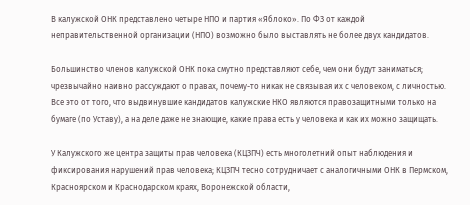В калужской ОНК представлено четыре НПО и партия «Яблоко». По ФЗ от каждой неправительственной организации (НПО) возможно было выставлять не более двух кандидатов.

Большинство членов калужской ОНК пока смутно представляют себе, чем они будут заниматься; чрезвычайно наивно рассуждают о правах, почему-то никак не связывая их с человеком, с личностью. Все это от того, что выдвинувшие кандидатов калужские НКО являются правозащитными только на бумаге (по Уставу), а на деле даже не знающие, какие права есть у человека и как их можно защищать.

У Калужского же центра защиты прав человека (КЦЗПЧ) есть многолетний опыт наблюдения и фиксирования нарушений прав человека; КЦЗПЧ тесно сотрудничает с аналогичными ОНК в Пермском, Красноярском и Краснодарском краях, Воронежской области,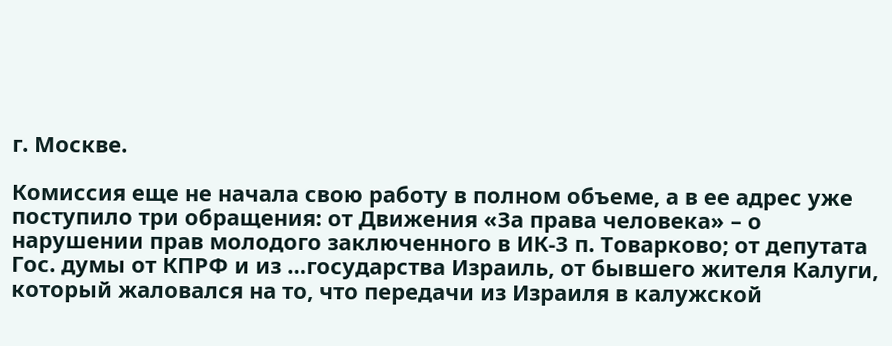г. Москве.

Комиссия еще не начала свою работу в полном объеме, а в ее адрес уже поступило три обращения: от Движения «За права человека» – о нарушении прав молодого заключенного в ИК-3 п. Товарково; от депутата Гос. думы от КПРФ и из …государства Израиль, от бывшего жителя Калуги, который жаловался на то, что передачи из Израиля в калужской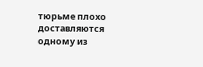тюрьме плохо доставляются одному из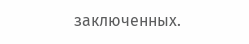заключенных.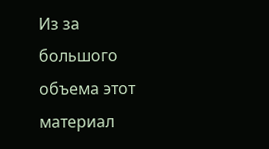Из за большого объема этот материал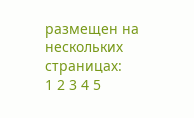размещен на нескольких страницах:
1 2 3 4 5